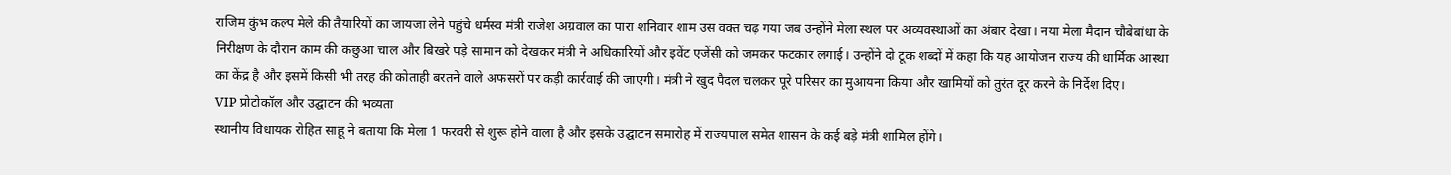राजिम कुंभ कल्प मेले की तैयारियों का जायजा लेने पहुंचे धर्मस्व मंत्री राजेश अग्रवाल का पारा शनिवार शाम उस वक्त चढ़ गया जब उन्होंने मेला स्थल पर अव्यवस्थाओं का अंबार देखा। नया मेला मैदान चौबेबांधा के निरीक्षण के दौरान काम की कछुआ चाल और बिखरे पड़े सामान को देखकर मंत्री ने अधिकारियों और इवेंट एजेंसी को जमकर फटकार लगाई। उन्होंने दो टूक शब्दों में कहा कि यह आयोजन राज्य की धार्मिक आस्था का केंद्र है और इसमें किसी भी तरह की कोताही बरतने वाले अफसरों पर कड़ी कार्रवाई की जाएगी। मंत्री ने खुद पैदल चलकर पूरे परिसर का मुआयना किया और खामियों को तुरंत दूर करने के निर्देश दिए।
VIP प्रोटोकॉल और उद्घाटन की भव्यता
स्थानीय विधायक रोहित साहू ने बताया कि मेला 1 फरवरी से शुरू होने वाला है और इसके उद्घाटन समारोह में राज्यपाल समेत शासन के कई बड़े मंत्री शामिल होंगे।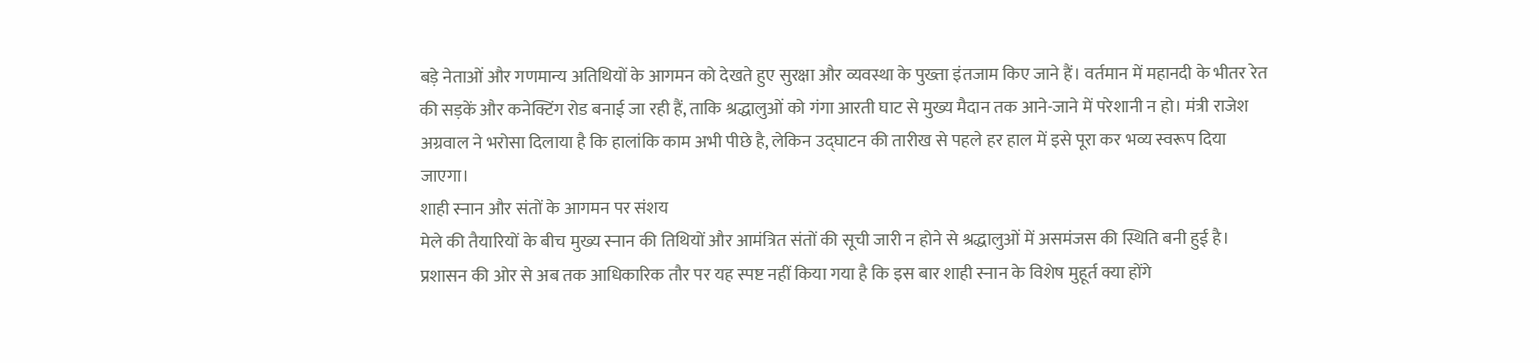बड़े नेताओं और गणमान्य अतिथियों के आगमन को देखते हुए सुरक्षा और व्यवस्था के पुख्ता इंतजाम किए जाने हैं। वर्तमान में महानदी के भीतर रेत की सड़कें और कनेक्टिंग रोड बनाई जा रही हैं, ताकि श्रद्धालुओं को गंगा आरती घाट से मुख्य मैदान तक आने-जाने में परेशानी न हो। मंत्री राजेश अग्रवाल ने भरोसा दिलाया है कि हालांकि काम अभी पीछे है, लेकिन उद्घाटन की तारीख से पहले हर हाल में इसे पूरा कर भव्य स्वरूप दिया जाएगा।
शाही स्नान और संतों के आगमन पर संशय
मेले की तैयारियों के बीच मुख्य स्नान की तिथियों और आमंत्रित संतों की सूची जारी न होने से श्रद्धालुओं में असमंजस की स्थिति बनी हुई है। प्रशासन की ओर से अब तक आधिकारिक तौर पर यह स्पष्ट नहीं किया गया है कि इस बार शाही स्नान के विशेष मुहूर्त क्या होंगे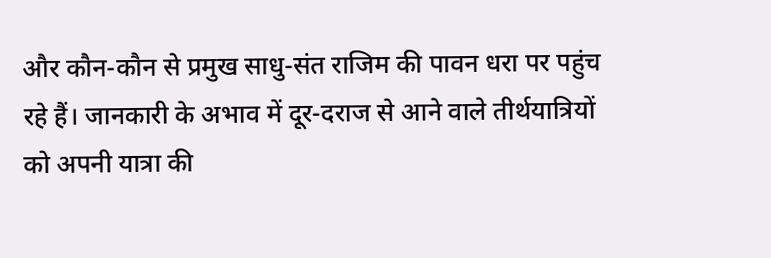और कौन-कौन से प्रमुख साधु-संत राजिम की पावन धरा पर पहुंच रहे हैं। जानकारी के अभाव में दूर-दराज से आने वाले तीर्थयात्रियों को अपनी यात्रा की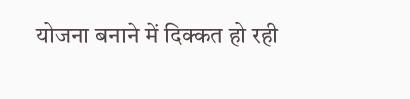योजना बनाने में दिक्कत हो रही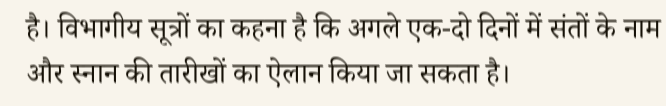है। विभागीय सूत्रों का कहना है कि अगले एक-दो दिनों में संतों के नाम और स्नान की तारीखों का ऐलान किया जा सकता है।